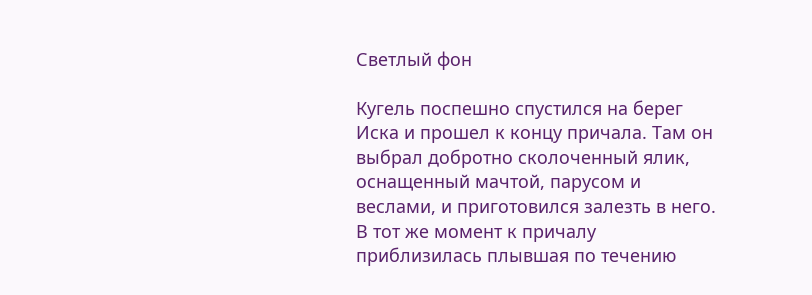Светлый фон

Кугель поспешно спустился на берег Иска и прошел к концу причала. Там он выбрал добротно сколоченный ялик, оснащенный мачтой, парусом и веслами, и приготовился залезть в него. В тот же момент к причалу приблизилась плывшая по течению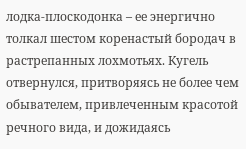лодка-плоскодонка – ее энергично толкал шестом коренастый бородач в растрепанных лохмотьях. Кугель отвернулся, притворяясь не более чем обывателем, привлеченным красотой речного вида, и дожидаясь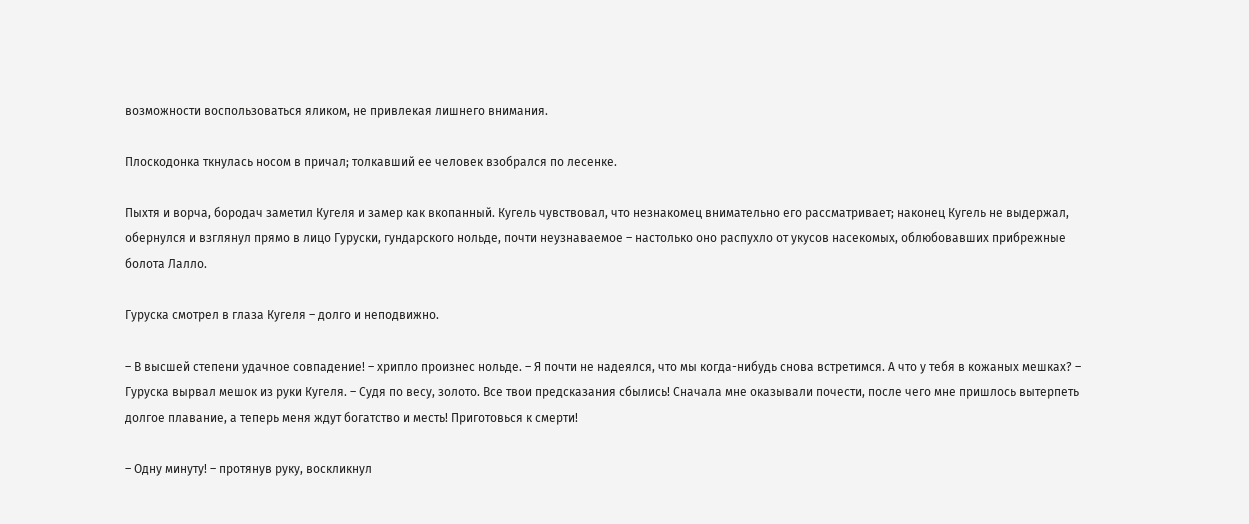возможности воспользоваться яликом, не привлекая лишнего внимания.

Плоскодонка ткнулась носом в причал; толкавший ее человек взобрался по лесенке.

Пыхтя и ворча, бородач заметил Кугеля и замер как вкопанный. Кугель чувствовал, что незнакомец внимательно его рассматривает; наконец Кугель не выдержал, обернулся и взглянул прямо в лицо Гуруски, гундарского нольде, почти неузнаваемое – настолько оно распухло от укусов насекомых, облюбовавших прибрежные болота Лалло.

Гуруска смотрел в глаза Кугеля – долго и неподвижно.

– В высшей степени удачное совпадение! – хрипло произнес нольде. – Я почти не надеялся, что мы когда-нибудь снова встретимся. А что у тебя в кожаных мешках? – Гуруска вырвал мешок из руки Кугеля. – Судя по весу, золото. Все твои предсказания сбылись! Сначала мне оказывали почести, после чего мне пришлось вытерпеть долгое плавание, а теперь меня ждут богатство и месть! Приготовься к смерти!

– Одну минуту! – протянув руку, воскликнул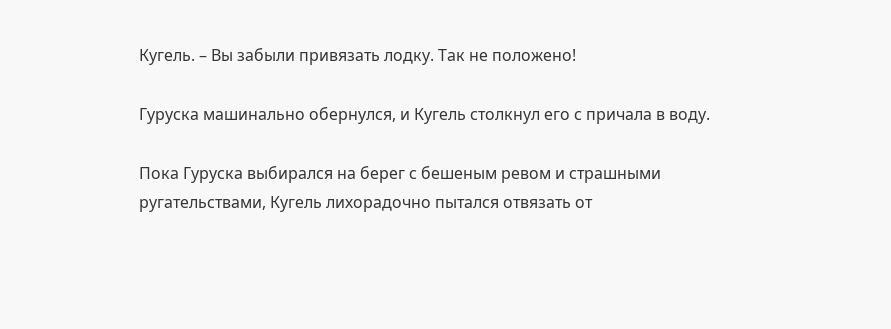Кугель. – Вы забыли привязать лодку. Так не положено!

Гуруска машинально обернулся, и Кугель столкнул его с причала в воду.

Пока Гуруска выбирался на берег с бешеным ревом и страшными ругательствами, Кугель лихорадочно пытался отвязать от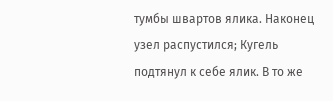тумбы швартов ялика. Наконец узел распустился; Кугель подтянул к себе ялик. В то же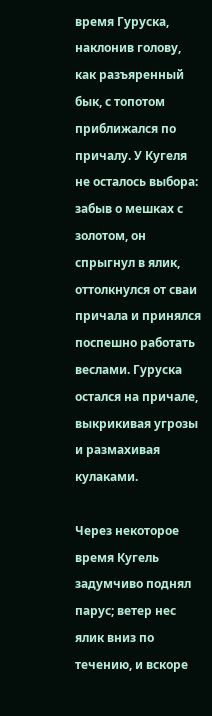время Гуруска, наклонив голову, как разъяренный бык, с топотом приближался по причалу. У Кугеля не осталось выбора: забыв о мешках с золотом, он спрыгнул в ялик, оттолкнулся от сваи причала и принялся поспешно работать веслами. Гуруска остался на причале, выкрикивая угрозы и размахивая кулаками.

Через некоторое время Кугель задумчиво поднял парус; ветер нес ялик вниз по течению, и вскоре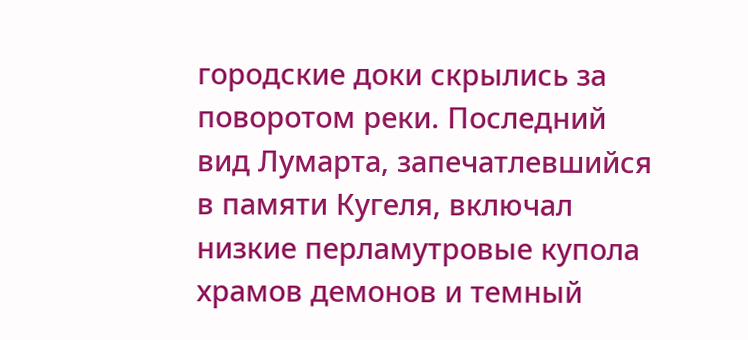городские доки скрылись за поворотом реки. Последний вид Лумарта, запечатлевшийся в памяти Кугеля, включал низкие перламутровые купола храмов демонов и темный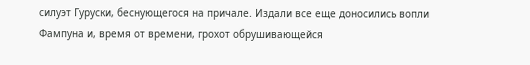силуэт Гуруски, беснующегося на причале. Издали все еще доносились вопли Фампуна и, время от времени, грохот обрушивающейся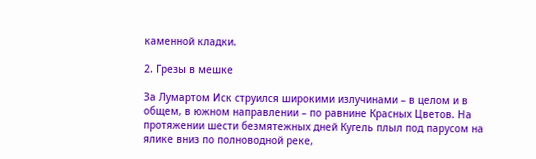каменной кладки.

2. Грезы в мешке

За Лумартом Иск струился широкими излучинами – в целом и в общем, в южном направлении – по равнине Красных Цветов. На протяжении шести безмятежных дней Кугель плыл под парусом на ялике вниз по полноводной реке,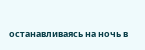останавливаясь на ночь в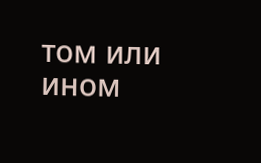том или ином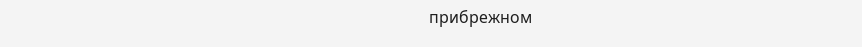прибрежном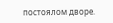постоялом дворе.